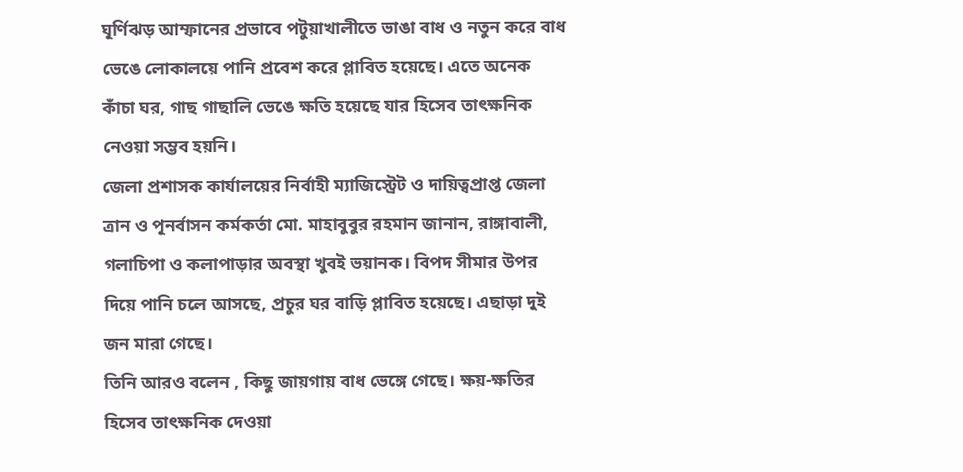ঘূর্ণিঝড় আম্ফানের প্রভাবে পটুয়াখালীতে ভাঙা বাধ ও নতুন করে বাধ ভেঙে লোকালয়ে পানি প্রবেশ করে প্লাবিত হয়েছে। এতে অনেক কাঁচা ঘর, গাছ গাছালি ভেঙে ক্ষতি হয়েছে যার হিসেব তাৎক্ষনিক নেওয়া সম্ভব হয়নি।
জেলা প্রশাসক কার্যালয়ের নির্বাহী ম্যাজিস্ট্রেট ও দায়িত্বপ্রাপ্ত জেলা ত্রান ও পূনর্বাসন কর্মকর্তা মো. মাহাবুবুর রহমান জানান, রাঙ্গাবালী, গলাচিপা ও কলাপাড়ার অবস্থা খুবই ভয়ানক। বিপদ সীমার উপর দিয়ে পানি চলে আসছে, প্রচুর ঘর বাড়ি প্লাবিত হয়েছে। এছাড়া দুই জন মারা গেছে।
তিনি আরও বলেন , কিছু জায়গায় বাধ ভেঙ্গে গেছে। ক্ষয়-ক্ষতির হিসেব তাৎক্ষনিক দেওয়া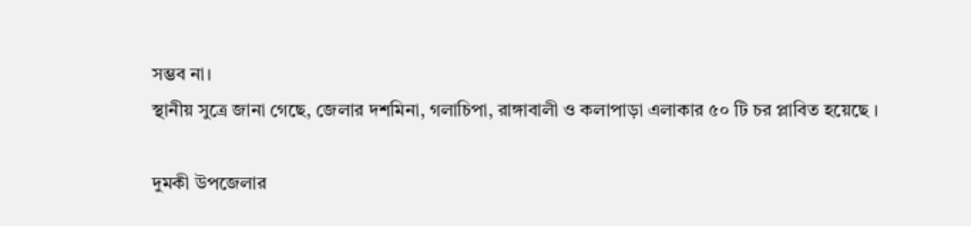সম্ভব না।
স্থানীয় সুত্রে জানা গেছে, জেলার দশমিনা, গলাচিপা, রাঙ্গাবালী ও কলাপাড়া এলাকার ৫০ টি চর প্লাবিত হয়েছে ।

দুমকী উপজেলার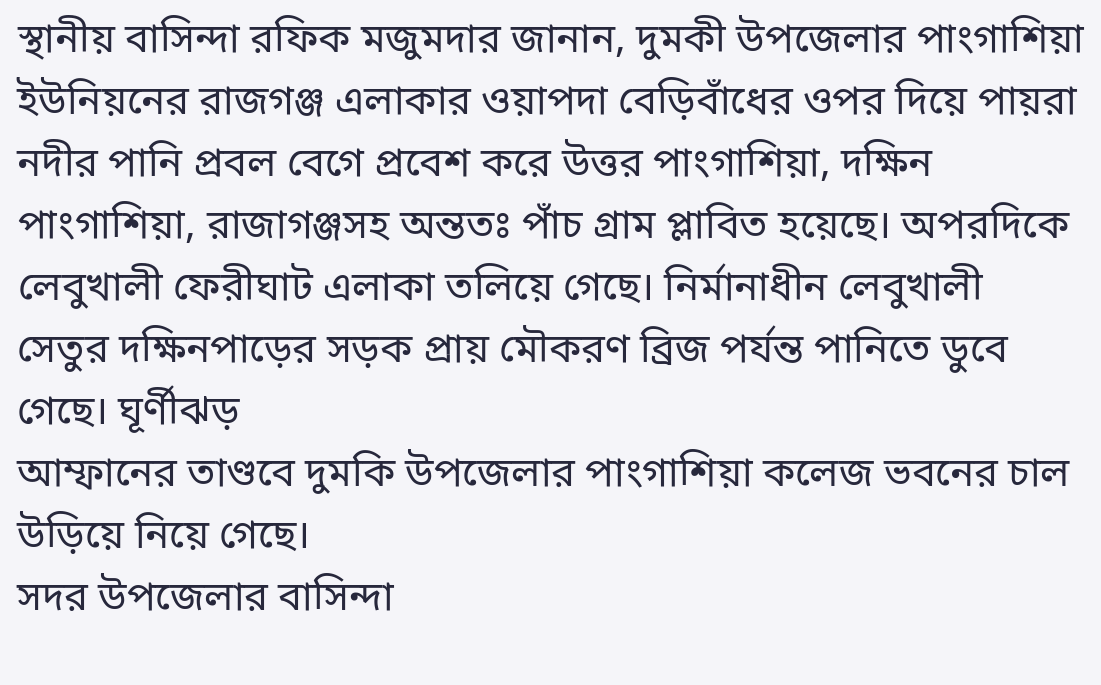স্থানীয় বাসিন্দা রফিক মজুমদার জানান, দুমকী উপজেলার পাংগাশিয়া ইউনিয়নের রাজগঞ্জ এলাকার ওয়াপদা বেড়িবাঁধের ওপর দিয়ে পায়রা নদীর পানি প্রবল বেগে প্রবেশ করে উত্তর পাংগাশিয়া, দক্ষিন পাংগাশিয়া, রাজাগঞ্জসহ অন্ততঃ পাঁচ গ্রাম প্লাবিত হয়েছে। অপরদিকে লেবুখালী ফেরীঘাট এলাকা তলিয়ে গেছে। নির্মানাধীন লেবুখালী সেতুর দক্ষিনপাড়ের সড়ক প্রায় মৌকরণ ব্রিজ পর্যন্ত পানিতে ডুবে গেছে। ঘূর্ণীঝড়
আম্ফানের তাণ্ডবে দুমকি উপজেলার পাংগাশিয়া কলেজ ভবনের চাল উড়িয়ে নিয়ে গেছে।
সদর উপজেলার বাসিন্দা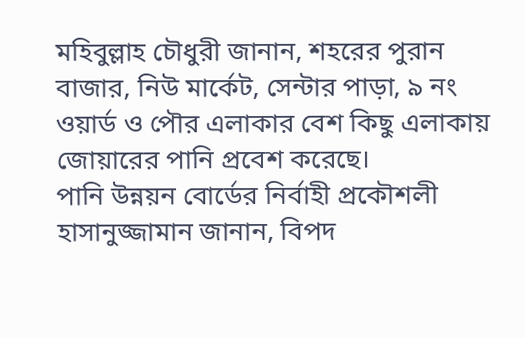মহিবুল্লাহ চৌধুরী জানান, শহরের পুরান বাজার, নিউ মার্কেট, সেন্টার পাড়া, ৯ নং ওয়ার্ড ও পৌর এলাকার বেশ কিছু এলাকায় জোয়ারের পানি প্রবেশ করেছে।
পানি উন্নয়ন বোর্ডের নির্বাহী প্রকৌশলী হাসানুজ্জামান জানান, বিপদ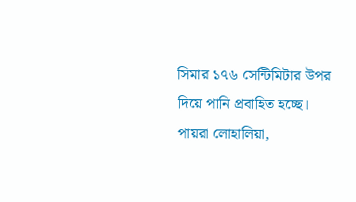সিমার ১৭৬ সেন্টিমিটার উপর দিয়ে পানি প্রবাহিত হচ্ছে। পায়রা লোহালিয়া,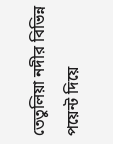তেতুলিয়া নদীর বিভিন্ন পয়েন্ট দিয়ে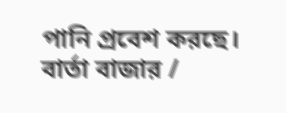পানি প্রবেশ করছে।
বার্তা বাজার /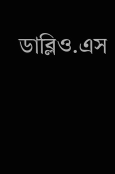ডাব্লিও.এস